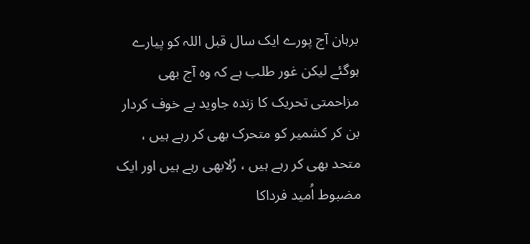برہان آج پورے ایک سال قبل اللہ کو پیارے ہوگئے لیکن غور طلب ہے کہ وہ آج بھی مزاحمتی تحریک کا زندہ جاوید بے خوف کردار بن کر کشمیر کو متحرک بھی کر رہے ہیں ، متحد بھی کر رہے ہیں ، رُلابھی رہے ہیں اور ایک مضبوط اُمید فرداکا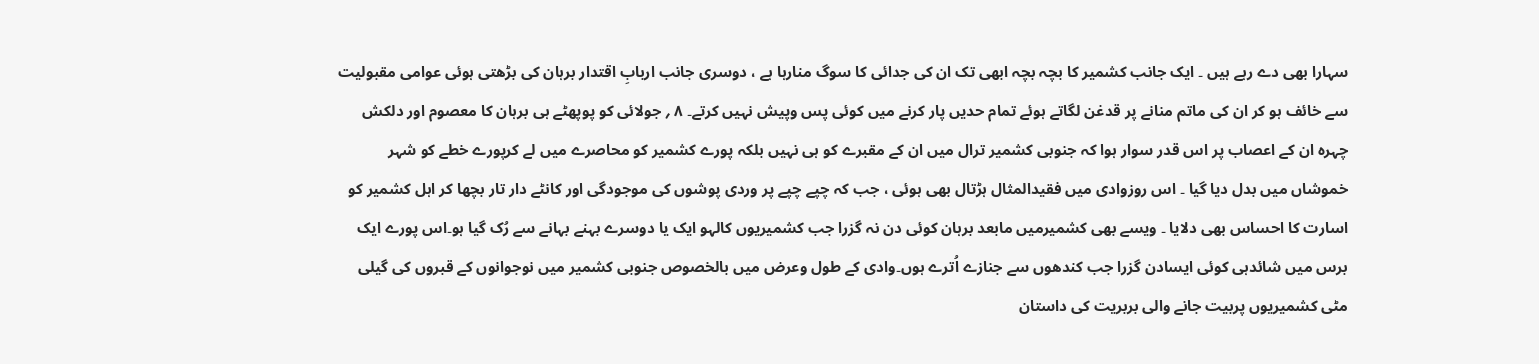سہارا بھی دے رہے ہیں ۔ ایک جانب کشمیر کا بچہ بچہ ابھی تک ان کی جدائی کا سوگ منارہا ہے ، دوسری جانب اربابِ اقتدار برہان کی بڑھتی ہوئی عوامی مقبولیت سے خائف ہو کر ان کی ماتم منانے پر قدغن لگاتے ہوئے تمام حدیں پار کرنے میں کوئی پس وپیش نہیں کرتے۔ ۸ ؍ جولائی کو پوپھٹے ہی برہان کا معصوم اور دلکش چہرہ ان کے اعصاب پر اس قدر سوار ہوا کہ جنوبی کشمیر ترال میں ان کے مقبرے کو ہی نہیں بلکہ پورے کشمیر کو محاصرے میں لے کرپورے خطے کو شہر خموشاں میں بدل دیا گیا ۔ اس روزوادی میں فقیدالمثال ہڑتال بھی ہوئی ، جب کہ چپے چپے پر وردی پوشوں کی موجودگی اور کانٹے دار تار بچھا کر اہل کشمیر کو اسارت کا احساس بھی دلایا ۔ ویسے بھی کشمیرمیں مابعد برہان کوئی دن نہ گزرا جب کشمیریوں کالہو ایک یا دوسرے بہنے بہانے سے رُک گیا ہو۔اس پورے ایک برس میں شائدہی کوئی ایسادن گزرا جب کندھوں سے جنازے اُترے ہوں۔وادی کے طول وعرض میں بالخصوص جنوبی کشمیر میں نوجوانوں کے قبروں کی گیلی مٹی کشمیریوں پربیت جانے والی بربریت کی داستان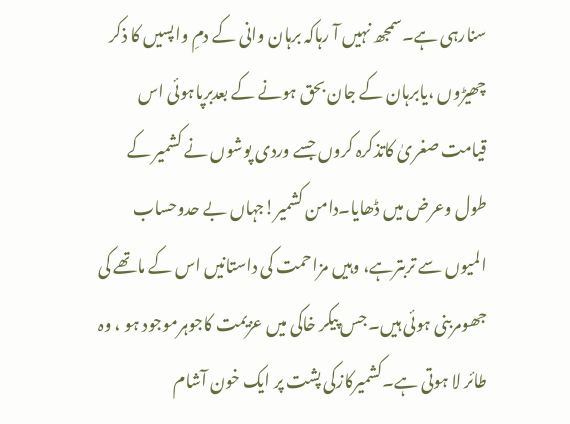سنارہی ہے۔سمجھ نہیں آ رہاکہ برہان وانی کے دمِ واپسیں کا ذکر چھیڑوں ،یابرہان کے جان بحق ہونے کے بعدبرپاہوئی اس قیامت صغریٰ کاتذکرہ کروں جسے وردی پوشوں نے کشمیر کے طول وعرض میں ڈھایا۔دامن کشمیر!جہاں بے حدوحساب المیوں سے تربترہے، وہیں مزاحمت کی داستانیں اس کے ماتھے کی جھومربنی ہوئی ہیں۔ جس پیکر خاکی میں عزیمت کاجوہرموجود ہو ، وہ طائر لا ہوتی ہے۔کشمیرکازکی پشت پر ایک خون آشام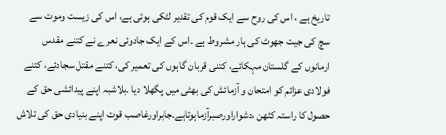تاریخ ہے ، اس کی روح سے ایک قوم کی تقدیر لٹکی ہوئی ہے، اس کی زیست وموت سے سچ کی جیت جھوٹ کی ہار مشروط ہے ۔اس کے ایک جادوئی نعرے نے کتنے مقدس ارمانوں کے گلستان مہکائے، کتنی قربان گاہوں کی تعمیر کی، کتنے مقتل سجادئے، کتنے فولادی عزائم کو امتحان و آزمائش کی بھٹی میں پگھلا دیا ۔بلاشبہ اپنے پیدائشی حق کے حصول کا راستہ کٹھن ،دشواراورصبرآزماہوتاہے۔جابراورغاصب قوت اپنے بنیادی حق کی تلاش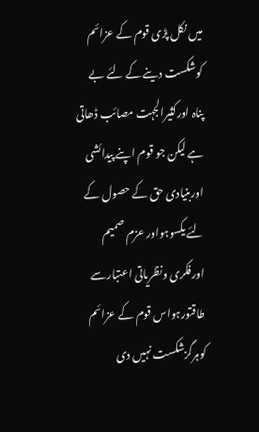میں نکل پڑی قوم کے عزائم کوشکست دینے کے لئے بے پناہ اورکثیرالجہت مصائب ڈھاتی ہے لیکن جو قوم اپنے پیدائشی اوربنیادی حق کے حصول کے لئے یکسوہواور عزم صمیم اورفکری ونظریاتی اعتبارسے طاقتورہواس قوم کے عزائم کوہرگزشکست نہیں دی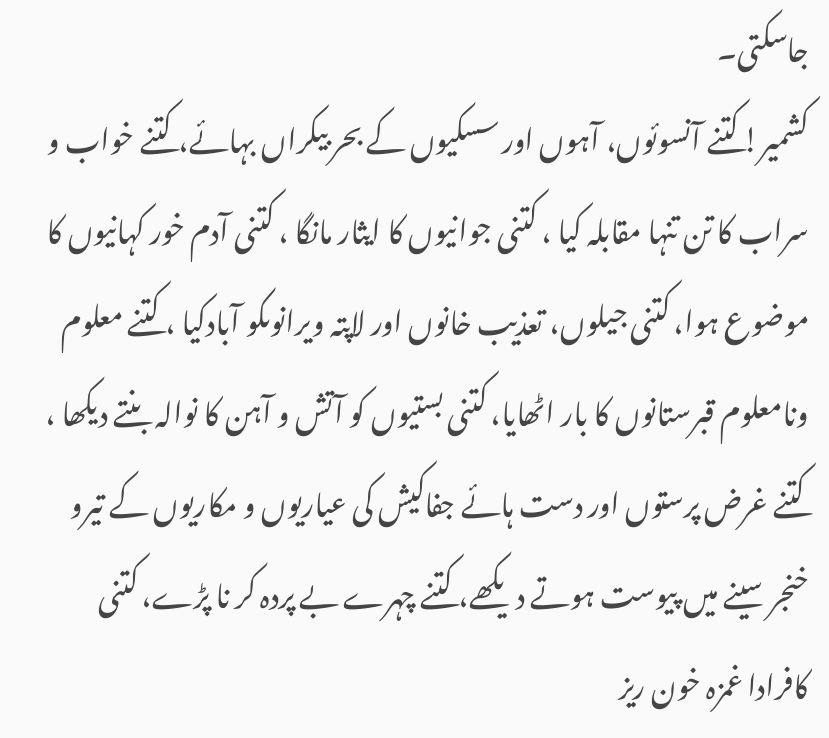جاسکتی۔
کشمیر!کتنے آنسوئوں، آہوں اور سسکیوں کے بحر بیکراں بہائے، کتنے خواب و سراب کا تن تنہا مقابلہ کیا ، کتنی جوانیوں کا ایثار مانگا ، کتنی آدم خور کہانیوں کا موضوع ہوا، کتنی جیلوں، تعذیب خانوں اور لاپتہ ویرانوںکو آبادکیا ، کتنے معلوم ونامعلوم قبرستانوں کا بار اٹھایا، کتنی بستیوں کو آتش و آہن کا نوالہ بنتے دیکھا ، کتنے غرض پرستوں اور دست ہائے جفاکیش کی عیاریوں و مکاریوں کے تیرو خنجر سینے میں پیوست ہوتے دیکھے، کتنے چہرے بے پردہ کر نا پڑے، کتنی کافرادا غمزہ خون ریز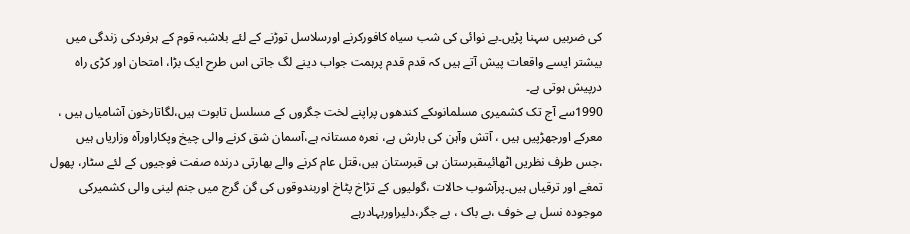کی ضربیں سہنا پڑیں۔بے نوائی کی شب سیاہ کافورکرنے اورسلاسل توڑنے کے لئے بلاشبہ قوم کے ہرفردکی زندگی میں بیشتر ایسے واقعات پیش آتے ہیں کہ قدم قدم پرہمت جواب دینے لگ جاتی اس طرح ایک بڑا، امتحان اور کڑی راہ درپیش ہوتی ہے۔
1990سے آج تک کشمیری مسلمانوںکے کندھوں پراپنے لخت جگروں کے مسلسل تابوت ہیں،لگاتارخون آشامیاں ہیں ، معرکے اورجھڑپیں ہیں ، آتش وآہن کی بارش ہے، نعرہ مستانہ ہے،آسمان شق کرنے والی چیخ وپکاراورآہ وزاریاں ہیں ،جس طرف نظریں اٹھائیںقبرستان ہی قبرستان ہیں،قتل عام کرنے والے بھارتی درندہ صفت فوجیوں کے لئے سٹار، پھول تمغے اور ترقیاں ہیں۔پرآشوب حالات ،گولیوں کے تڑاخ پٹاخ اوربندوقوں کی گن گرج میں جنم لینی والی کشمیرکی موجودہ نسل بے خوف ،بے باک ، بے جگر،دلیراوربہادرہے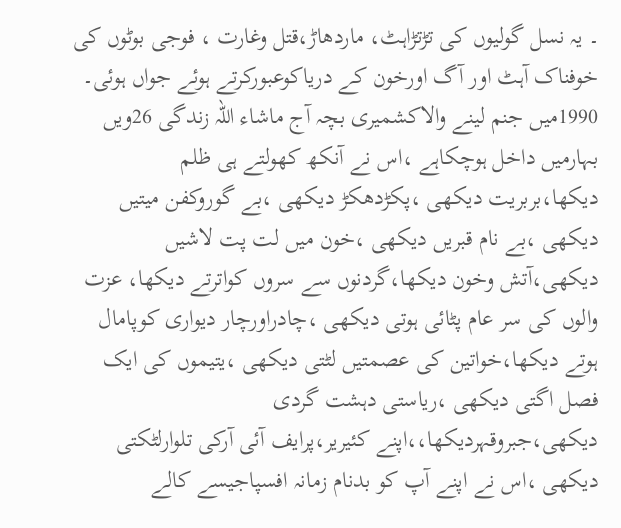۔ یہ نسل گولیوں کی تڑتڑاہٹ، ماردھاڑ،قتل وغارت ، فوجی بوٹوں کی خوفناک آہٹ اور آگ اورخون کے دریاکوعبورکرتے ہوئے جواں ہوئی۔ 1990میں جنم لینے والاکشمیری بچہ آج ماشاء اللہ زندگی 26ویں بہارمیں داخل ہوچکاہے ،اس نے آنکھ کھولتے ہی ظلم دیکھا،بربریت دیکھی ،پکڑدھکڑ دیکھی ،بے گوروکفن میتیں دیکھی ،بے نام قبریں دیکھی ،خون میں لت پت لاشیں دیکھی،آتش وخون دیکھا،گردنوں سے سروں کواترتے دیکھا، عزت والوں کی سر عام پٹائی ہوتی دیکھی ،چادراورچار دیواری کوپامال ہوتے دیکھا،خواتین کی عصمتیں لٹتی دیکھی ،یتیموں کی ایک فصل اگتی دیکھی ،ریاستی دہشت گردی دیکھی،جبروقہردیکھا،،اپنے کئیریر،پرایف آئی آرکی تلوارلٹکتی دیکھی ،اس نے اپنے آپ کو بدنام زمانہ افسپاجیسے کالے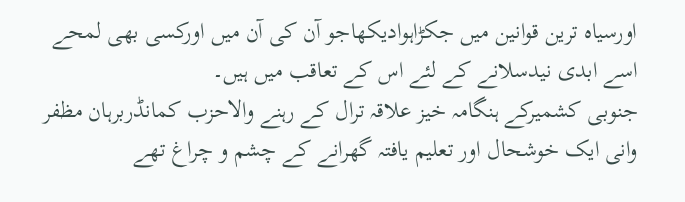اورسیاہ ترین قوانین میں جکڑاہوادیکھاجو آن کی آن میں اورکسی بھی لمحے اسے ابدی نیدسلانے کے لئے اس کے تعاقب میں ہیں۔
جنوبی کشمیرکے ہنگامہ خیز علاقہ ترال کے رہنے والاحزب کمانڈربرہان مظفر وانی ایک خوشحال اور تعلیم یافتہ گھرانے کے چشم و چراغ تھے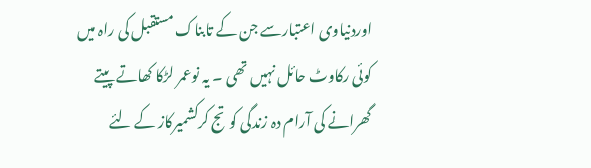اوردنیاوی اعتبارسے جن کے تابناک مستقبل کی راہ میں کوئی رکاوٹ حائل نہیں تھی ۔ یہ نوعمر لڑکا کھاتے پیتے گھرانے کی آرام دہ زندگی کوتج کرکشمیرکاز کے لئے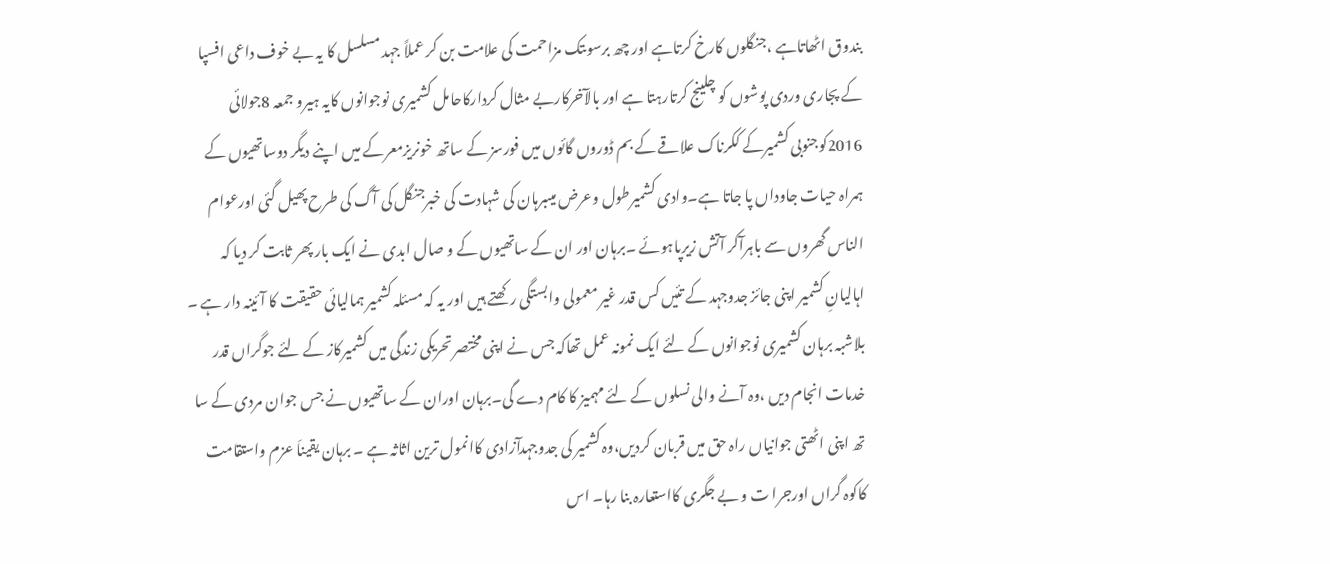بندوق اٹھاتاہے ،جنگلوں کارخ کرتاہے اور چھ برسوںتک مزاحمت کی علامت بن کر عملاً جہد مسلسل کا یہ بے خوف داعی افسپا کے پجاری وردی پوشوں کو چلینج کرتارہتا ہے اور بالآخرکاربے مثال کردارکاحامل کشمیری نوجوانوں کایہ ہیرو جمعہ 8جولائی 2016کوجنوبی کشمیرکے ککرناک علاقے کے بم ڈوروں گائوں میں فورسز کے ساتھ خونریزمعرکے میں اپنے دیگر دوساتھیوں کے ہمراہ حیات جاوداں پا جاتا ہے۔وادی کشمیرطول وعرض میںبرہان کی شہادت کی خبرجنگل کی آگ کی طرح پھیل گئی اورعوام الناس گھروں سے باہرآکر آتش زیرپاہوئے ۔برہان اور ان کے ساتھیوں کے و صال ابدی نے ایک بار پھر ثابت کر دیا کہ اہالیانِ کشمیر اپنی جائز جدوجہد کے تئیں کس قدر غیر معمولی وابستگی رکھتے ہیں اور یہ کہ مسئلہ کشمیر ہمالیائی حقیقت کا آئینہ دار ہے ۔ بلاشبہ برہان کشمیری نوجوانوں کے لئے ایک نمونہ عمل تھاکہ جس نے اپنی مختصر تحریکی زندگی میں کشمیرکاز کے لئے جوگراں قدر خدمات انجام دیں ،وہ آنے والی نسلوں کے لئے مہمیز کا کام دے گی۔برہان اوران کے ساتھیوں نے جس جوان مردی کے سا تھ اپنی اٹھتی جوانیاں راہ حق میں قربان کردیں،وہ کشمیر کی جدوجہدآزادی کاانمول ترین اثاثہ ہے ۔ برہان یقیناَ عزم واستقامت کاکوہ گراں اورجرا ت و بے جگری کااستعارہ بنا رہا۔ اس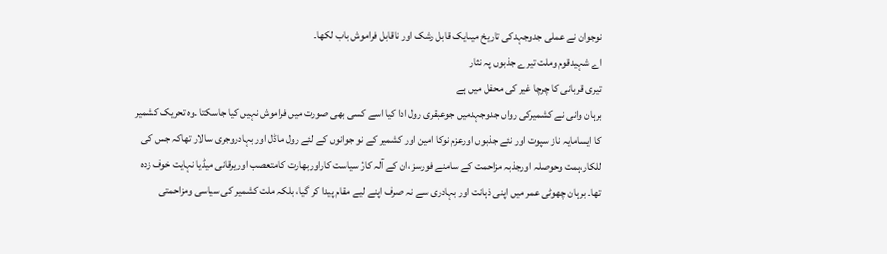نوجوان نے عملی جدوجہدکی تاریخ میںایک قابل رشک اور ناقابل فراموش باب لکھا۔
اے شہیدقوم وملت تیرے جذبوں پہ نثار
تیری قربانی کا چرچا غیر کی محفل میں ہے
برہان وانی نے کشمیرکی رواں جدوجہدمیں جوعبقری رول ادا کیا اسے کسی بھی صورت میں فراموش نہیں کیا جاسکتا ۔وہ تحریک کشمیر کا ایسامایہ ناز سپوت اور نئے جذبوں اورعزم نوکا امین اور کشمیر کے نو جوانوں کے لئے رول ماڈل اور بہادروجری سالار تھاکہ جس کی للکار،ہمت وحوصلہ اورجذبہ مزاحمت کے سامنے فورسز ،ان کے آلہ کارٔ سیاست کاراوربھارت کامتعصب اوریرقانی میڈیا نہایت خوف زدہ تھا۔ برہان چھوٹی عمر میں اپنی ذہانت اور بہادری سے نہ صرف اپنے لیے مقام پیدا کر گیا، بلکہ ملت کشمیر کی سیاسی ومزاحمتی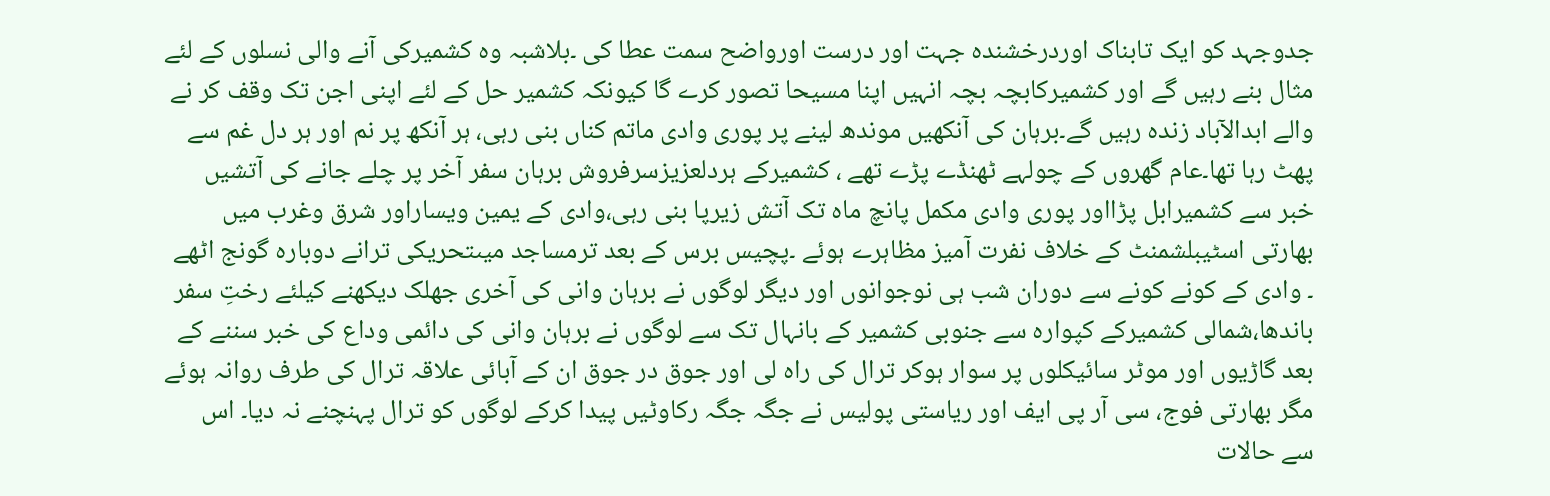جدوجہد کو ایک تابناک اوردرخشندہ جہت اور درست اورواضح سمت عطا کی ۔بلاشبہ وہ کشمیرکی آنے والی نسلوں کے لئے مثال بنے رہیں گے اور کشمیرکابچہ بچہ انہیں اپنا مسیحا تصور کرے گا کیونکہ کشمیر حل کے لئے اپنی اجن تک وقف کر نے والے ابدالآباد زندہ رہیں گے۔برہان کی آنکھیں موندھ لینے پر پوری وادی ماتم کناں بنی رہی، ہر آنکھ پر نم اور ہر دل غم سے پھٹ رہا تھا۔عام گھروں کے چولہے ٹھنڈے پڑے تھے ، کشمیرکے ہردلعزیزسرفروش برہان سفر آخر پر چلے جانے کی آتشیں خبر سے کشمیرابل پڑااور پوری وادی مکمل پانچ ماہ تک آتش زیرپا بنی رہی،وادی کے یمین ویساراور شرق وغرب میں بھارتی اسٹیبلشمنٹ کے خلاف نفرت آمیز مظاہرے ہوئے ۔پچیس برس کے بعد ترمساجد میںتحریکی ترانے دوبارہ گونج اٹھے ۔ وادی کے کونے کونے سے دوران شب ہی نوجوانوں اور دیگر لوگوں نے برہان وانی کی آخری جھلک دیکھنے کیلئے رختِ سفر باندھا،شمالی کشمیرکے کپوارہ سے جنوبی کشمیر کے بانہال تک سے لوگوں نے برہان وانی کی دائمی وداع کی خبر سننے کے بعد گاڑیوں اور موٹر سائیکلوں پر سوار ہوکر ترال کی راہ لی اور جوق در جوق ان کے آبائی علاقہ ترال کی طرف روانہ ہوئے مگر بھارتی فوج، سی آر پی ایف اور ریاستی پولیس نے جگہ جگہ رکاوٹیں پیدا کرکے لوگوں کو ترال پہنچنے نہ دیا۔ اس سے حالات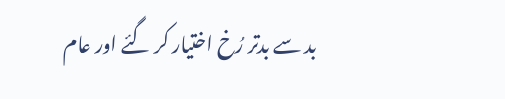بد سے بدتر رُخ اختیار کر گئے اور عام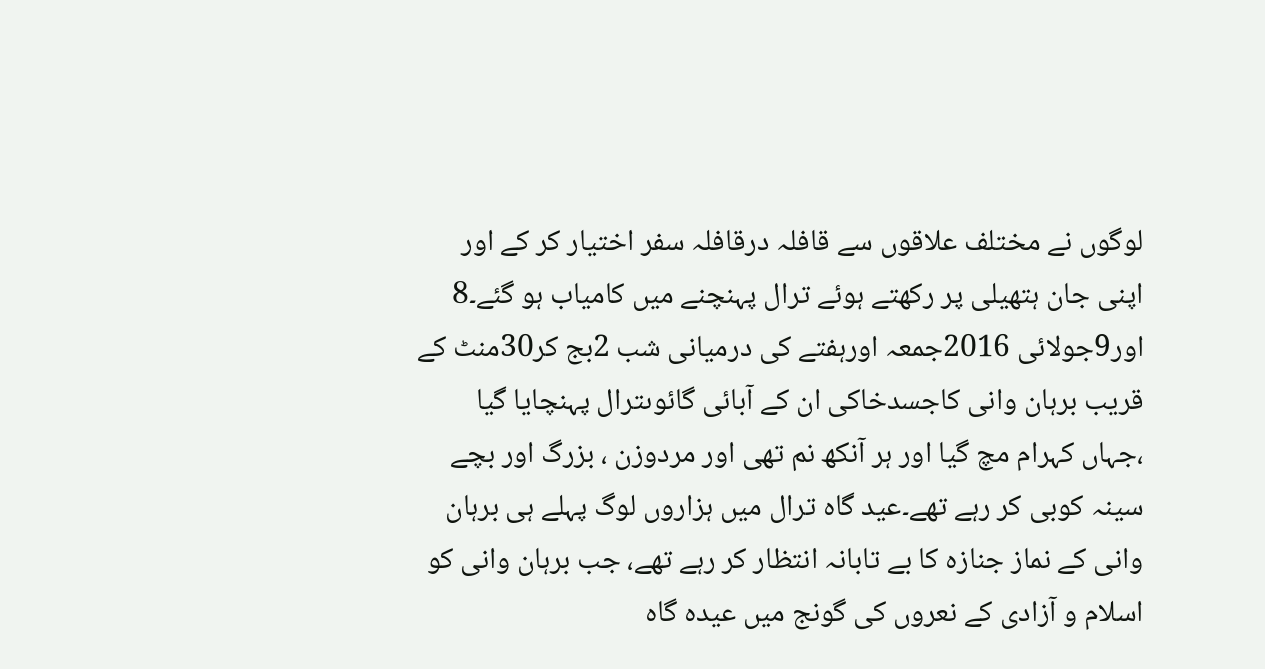لوگوں نے مختلف علاقوں سے قافلہ درقافلہ سفر اختیار کر کے اور اپنی جان ہتھیلی پر رکھتے ہوئے ترال پہنچنے میں کامیاب ہو گئے۔8 اور9جولائی 2016جمعہ اورہفتے کی درمیانی شب 2بج کر30منٹ کے قریب برہان وانی کاجسدخاکی ان کے آبائی گائوںترال پہنچایا گیا ،جہاں کہرام مچ گیا اور ہر آنکھ نم تھی اور مردوزن ، بزرگ اور بچے سینہ کوبی کر رہے تھے۔عید گاہ ترال میں ہزاروں لوگ پہلے ہی برہان وانی کے نماز جنازہ کا بے تابانہ انتظار کر رہے تھے، جب برہان وانی کو اسلام و آزادی کے نعروں کی گونج میں عیدہ گاہ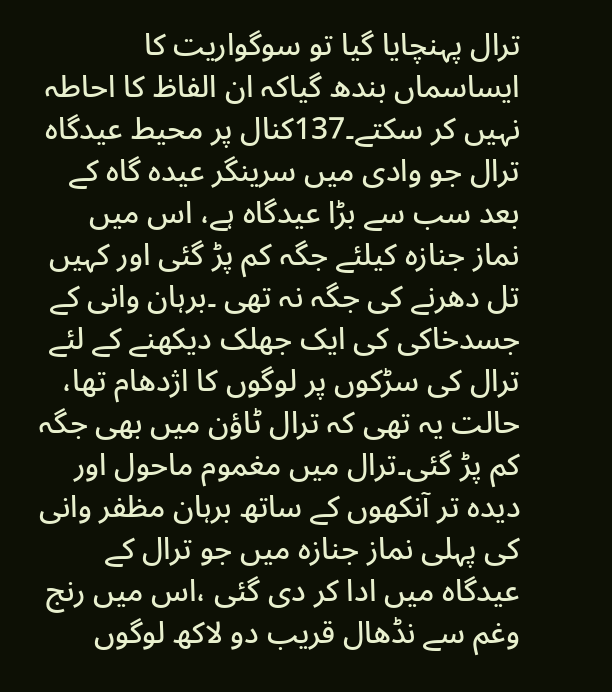ترال پہنچایا گیا تو سوگواریت کا ایساسماں بندھ گیاکہ ان الفاظ کا احاطہ نہیں کر سکتے۔137کنال پر محیط عیدگاہ ترال جو وادی میں سرینگر عیدہ گاہ کے بعد سب سے بڑا عیدگاہ ہے، اس میں نماز جنازہ کیلئے جگہ کم پڑ گئی اور کہیں تل دھرنے کی جگہ نہ تھی ۔برہان وانی کے جسدخاکی کی ایک جھلک دیکھنے کے لئے ترال کی سڑکوں پر لوگوں کا اژدھام تھا، حالت یہ تھی کہ ترال ٹاؤن میں بھی جگہ کم پڑ گئی۔ترال میں مغموم ماحول اور دیدہ تر آنکھوں کے ساتھ برہان مظفر وانی کی پہلی نماز جنازہ میں جو ترال کے عیدگاہ میں ادا کر دی گئی ،اس میں رنج وغم سے نڈھال قریب دو لاکھ لوگوں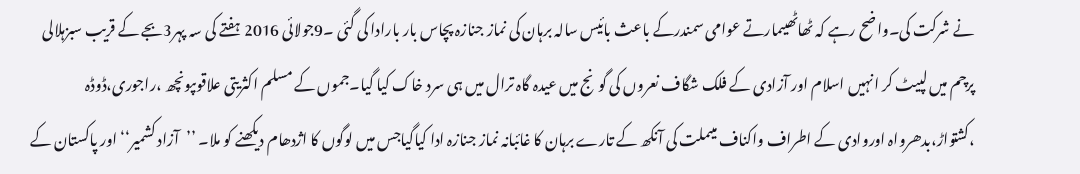نے شرکت کی۔واضح رہے کہ ٹھاٹھیںمارتے عوامی سمندرکے باعث بائیس سالہ برہان کی نماز جنازہ پچاس بار بارادا کی گئی ۔9جولائی 2016 ہفتے کی سہ پہر3بجے کے قریب سبزہلالی پرچم میں لپیٹ کر انہیں اسلام اور آزادی کے فلک شگاف نعروں کی گونج میں عیدہ گاہ ترال میں ہی سرد خاک کیا گیا۔جموں کے مسلم اکثریتی علاقوںپونچھ ،راجوری،ڈوڈہ ،کشتواڑ،بدھرواہ اوروادی کے اطراف واکناف میںملت کی آنکھ کے تارے برہان کا غائبانہ نماز جنازہ ادا کیاگیاجس میں لوگوں کا اژدھام دیکھنے کو ملا۔ ’’آزاد کشمیر‘‘ اور پاکستان کے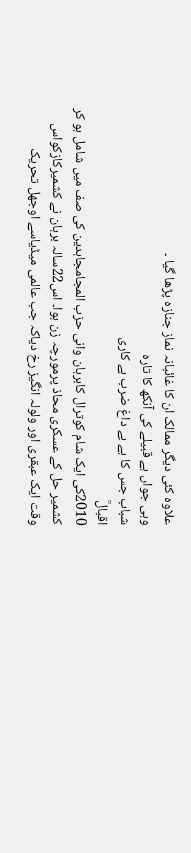علاوہ کئی دیگر ممالک ان کا غائبانہ نماز جنازہ پڑھا گیا ۔
وہی جواں ہے قبیلے کی آنکھ کا تارہ
شباب جس کا ہے بے داغ ضرب ہے کاری
اقبالؒ
2010کی ایک شام کوترال کابرہان وانی حزب المجامجاہدین کی صف میں شامل ہو کر کشمیر حل کے عسکری محاذ پرمورچہ زن ہوا۔ اس22سالہ برہان نے کشمیرکازکواس وقت ایک عبقری اور ولولہ انگیز رخ دیاکہ جب عالمی میڈیاسے اوجھل تحریک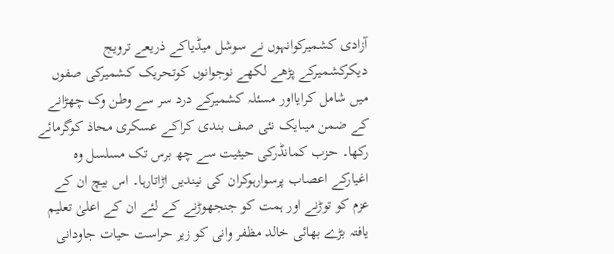آزادی کشمیرکوانہوں نے سوشل میڈیاکے ذریعے ترویج دیکرکشمیرکے پڑھے لکھے نوجوانوں کوتحریک کشمیرکی صفوں میں شامل کرایااور مسئلہ کشمیرکے درد سر سے وطن وک چھڑانے کے ضمن میںایک نئی صف بندی کراکے عسکری محاذ کوگرمائے رکھا۔ حزب کمانڈرکی حیثیت سے چھ برس تک مسلسل وہ اغیارکے اعصاب پرسوارہوکران کی نیندیں اڑاتارہا۔ اس بیچ ان کے عزم کو توڑنے اور ہمت کو جنجھوڑنے کے لئے ان کے اعلیٰ تعلیم یافتہ بڑے بھائی خالد مظفر وانی کو زیر حراست حیات جاودانی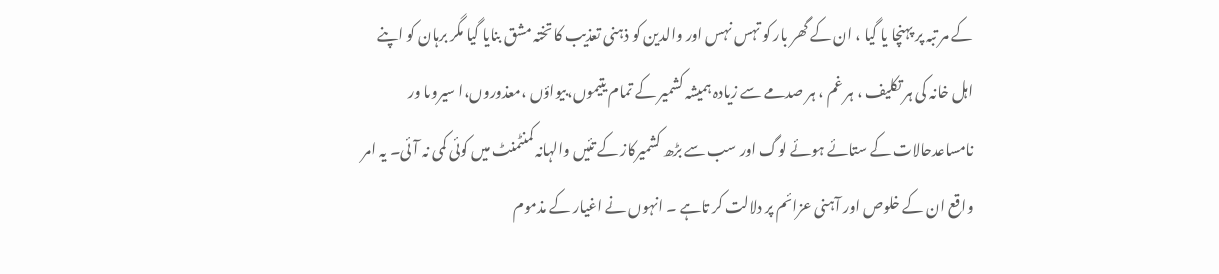کے مر تبہ پر پہنچا یا گیا ، ان کے گھر بار کو تہس نہس اور والدین کو ذہنی تعذیب کا تختہ مشق بنایا گیا مگر برہان کو اپنے اہل خانہ کی ہر تکلیف ، ہر غم ، ہر صدمے سے زیادہ ہمیشہ کشمیر کے تمام یتیموں،بیواؤں ،معذوروں،ا سیروںا ور نامساعدحالات کے ستائے ہوئے لوگ اور سب سے بڑھ کشمیرکاز کے تئیں والہانہ کمنٹمنٹ میں کوئی کمی نہ آئی۔ یہ امر واقع ان کے خلوص اور آہنی عزائم پر دلالت کر تاہے ۔ انہوں نے اغیار کے مذموم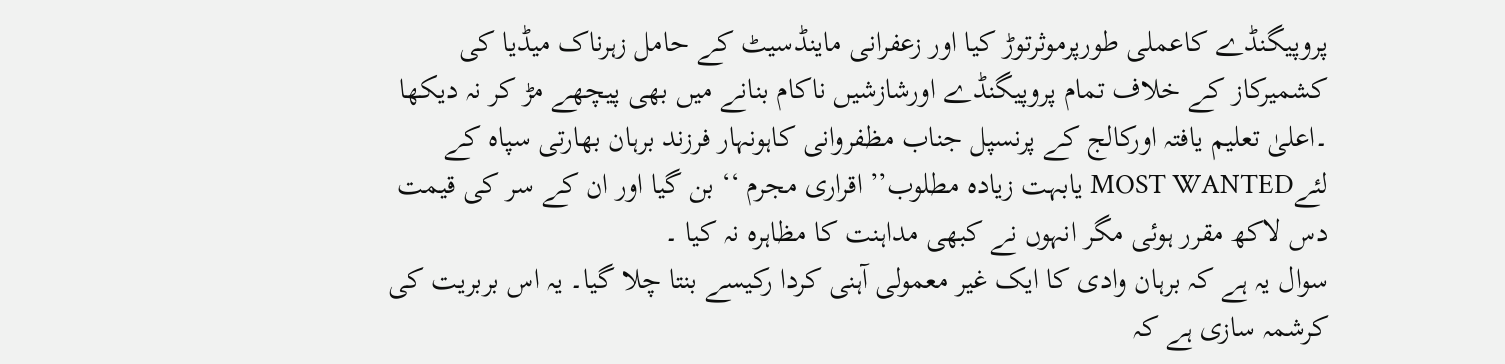پروپیگنڈے کاعملی طورپرموثرتوڑ کیا اور زعفرانی ماینڈسیٹ کے حامل زہرناک میڈیا کی کشمیرکاز کے خلاف تمام پروپیگنڈے اورشازشیں ناکام بنانے میں بھی پیچھے مڑ کر نہ دیکھا ۔اعلیٰ تعلیم یافتہ اورکالج کے پرنسپل جناب مظفروانی کاہونہار فرزند برہان بھارتی سپاہ کے لئےMOST WANTED یابہت زیادہ مطلوب’’ اقراری مجرم ‘‘ بن گیا اور ان کے سر کی قیمت دس لاکھ مقرر ہوئی مگر انہوں نے کبھی مداہنت کا مظاہرہ نہ کیا ۔
سوال یہ ہے کہ برہان وادی کا ایک غیر معمولی آہنی کردا رکیسے بنتا چلا گیا۔ یہ اس بربریت کی کرشمہ سازی ہے کہ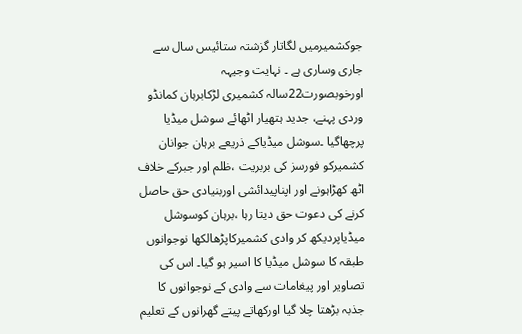جوکشمیرمیں لگاتار گزشتہ ستائیس سال سے جاری وساری ہے ۔ نہایت وجیہہ اورخوبصورت22سالہ کشمیری لڑکابرہان کمانڈو وردی پہنے، جدید ہتھیار اٹھائے سوشل میڈیا پرچھاگیا ۔سوشل میڈیاکے ذریعے برہان جوانان کشمیرکو فورسز کی بربریت ،ظلم اور جبرکے خلاف اٹھ کھڑاہونے اور اپناپیدائشی اوربنیادی حق حاصل کرنے کی دعوت حق دیتا رہا ،برہان کوسوشل میڈیاپردیکھ کر وادی کشمیرکاپڑھالکھا نوجوانوں طبقہ کا سوشل میڈیا کا اسیر ہو گیا۔ اس کی تصاویر اور پیغامات سے وادی کے نوجوانوں کا جذبہ بڑھتا چلا گیا اورکھاتے پیتے گھرانوں کے تعلیم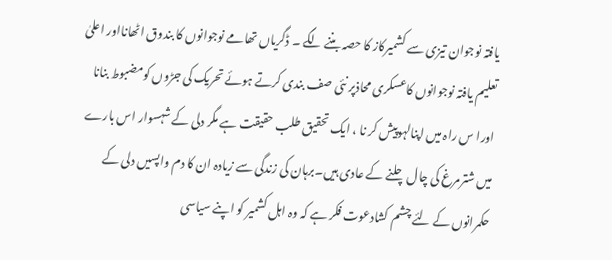یافتہ نوجوان تیزی سے کشمیرکاز کا حصہ بننے لگے ۔ ڈگریاں تھامے نوجوانوں کا بندوق اٹھانااور اعلیٰ تعلیم یافتہ نوجوانوں کاعسکری محاذپر نئی صف بندی کرتے ہوئے تحریک کی جڑوں کومضبوط بنانا اورا س راہ میں اپنالہوپیش کر نا ، ایک تحقیق طلب حقیقت ہے مگر دلی کے شہسوار اس بارے میں شترمرغ کی چال چلنے کے عادی ہیں۔برہان کی زندگی سے زیادہ ان کا دم واپسیں دلی کے حکمرانوں کے لئے چشم کشادعوت فکر ہے کہ وہ اہل کشمیر کو اپنے سیاسی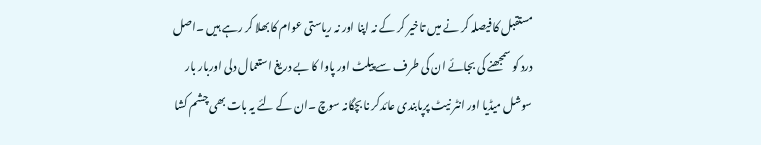مستقبل کا فیصلہ کر نے میں تاخیر کر کے نہ اپنا اور نہ ریاستی عوام کا بھلا کر رہے ہیں ۔اصل درد کو سمجھنے کی بجائے ان کی طرف سے پیلٹ اور پاوا کا بے دریغ استعمال دلی اوربار بار سوشل میڈیا اور انٹر نیٹ پرپابندی عائدکر نا بچگانہ سوچ ۔ان کے لئے یہ بات بھی چشم کشا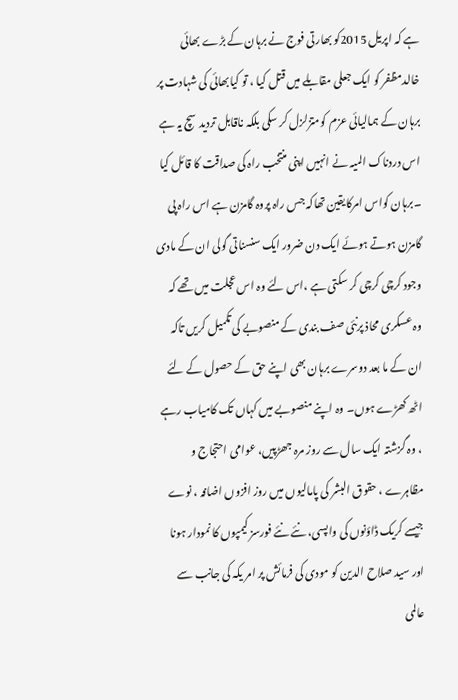ہے کہ اپریل 2015کو بھارتی فوج نے برہان کے بڑے بھائی خالدمظفر کو ایک جعلی مقابلے میں قتل کیا ، تو کیابھائی کی شہادت پر برہان کے ہمالیائی عزم کومتزلزل کر سکی بلکہ ناقابل تردید سچ یہ ہے اس دردناک المیہ نے انہیں اپنی منتخب راہ کی صداقت کا قائل کیا ۔برہان کواس امرکایقین تھاکہ جس راہ پروہ گامزن ہے اس راہ پی گامزن ہوتے ہوئے ایک دن ضرور ایک سنسناتی گولی ان کے مادی وجود کرچی کرچی کر سکتی ہے ،اس لئے وہ اس عجلت میں تھے کہ وہ عسکری محاذ پرنئی صف بندی کے منصوبے کی تکمیل کریں تاکہ ان کے ما بعد دوسرے برہان بھی اپنے حق کے حصول کے لئے اٹھ کھڑے ہوں۔ وہ اپنے منصوبے میں کہاں تک کامیاب رہے ، وہ گزشتہ ایک سال سے روز مرہ جھڑپیں، عوامی احتجاج و مظاہرے ، حقوق البشر کی پامالیوں میں روز افزوں اضافہ ، نوے جیسے کریک ڈاؤنوں کی واپسی، نئے نئے فورسز کیمپوں کا نمودار ہونا اور سید صلاح الدین کو مودی کی فرمائش پر امر یکہ کی جانب سے عالمی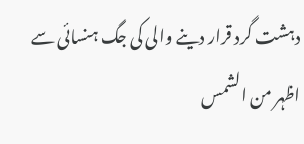دہشت گرد قرار دینے والی کی جگ ہنسائی سے اظہر من الشمس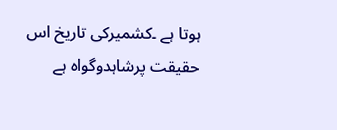ہوتا ہے ۔کشمیرکی تاریخ اس حقیقت پرشاہدوگواہ ہے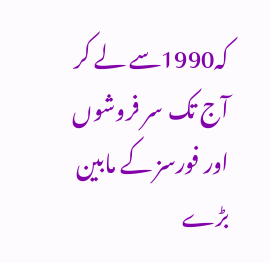کہ1990سے لے کر آج تک سر فروشوں اور فورسز کے مابین بڑے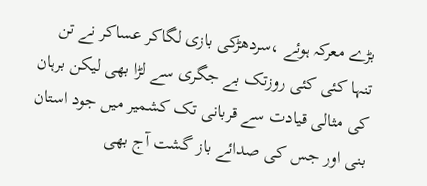بڑے معرکہ ہوئے ،سردھڑکی بازی لگاکر عساکر نے تن تنہا کئی کئی روزتک بے جگری سے لڑا بھی لیکن برہان کی مثالی قیادت سے قربانی تک کشمیر میں جود استان بنی اور جس کی صدائے باز گشت آج بھی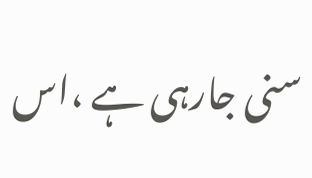سنی جارہی ہے ،اس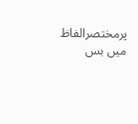پرمختصرالفاظ میں بس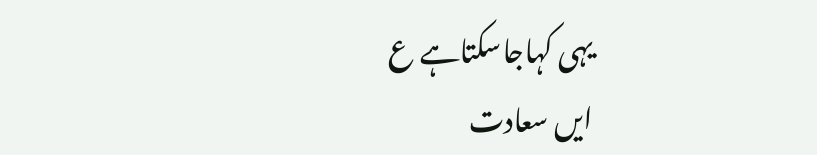یہی کہاجاسکتاہے ع
ایں سعادت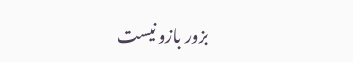بزور بازو نیست